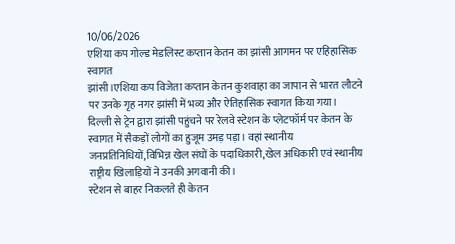10/06/2026
एशिया कप गोल्ड मेडलिस्ट कप्तान केतन का झांसी आगमन पर एहिहासिक स्वागत
झांसी।एशिया कप विजेता कप्तान केतन कुशवाहा का जापान से भारत लौटने पर उनके गृह नगर झांसी में भव्य और ऐतिहासिक स्वागत किया गया।
दिल्ली से ट्रेन द्वारा झांसी पहुंचने पर रेलवे स्टेशन के प्लेटफॉर्म पर केतन के स्वागत में सैकड़ों लोगों का हुजूम उमड़ पड़ा। वहां स्थानीय जनप्रतिनिधियों,विभिन्न खेल संघों के पदाधिकारी,खेल अधिकारी एवं स्थानीय राष्ट्रीय खिलाड़ियों ने उनकी अगवानी की।
स्टेशन से बाहर निकलते ही केतन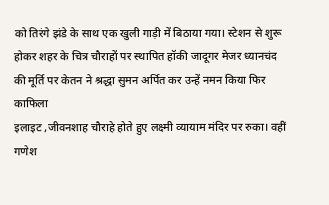को तिरंगे झंडे के साथ एक खुली गाड़ी में बिठाया गया। स्टेशन से शुरू होकर शहर के चित्र चौराहों पर स्थापित हॉकी जादूगर मेजर ध्यानचंद की मूर्ति पर केतन ने श्रद्धा सुमन अर्पित कर उन्हें नमन किया फिर काफिला
इलाइट ,जीवनशाह चौराहे होते हुए लक्ष्मी व्यायाम मंदिर पर रुका। वहीं गणेश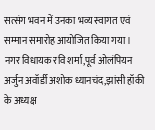सत्संग भवन में उनका भव्य स्वागत एवं सम्मान समारोह आयोजित किया गया।
नगर विधायक रवि शर्मा,पूर्व ओलंपियन अर्जुन अवॉर्डी अशोक ध्यानचंद,झांसी हॉकी के अध्यक्ष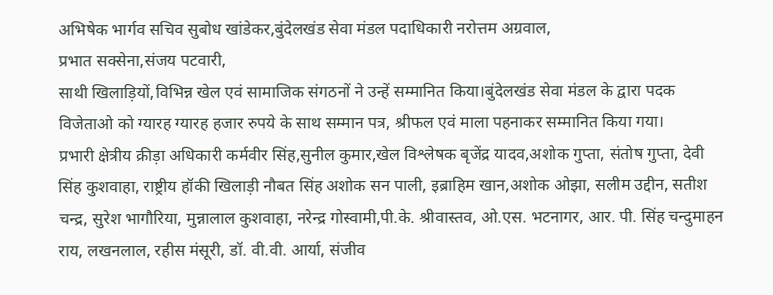अभिषेक भार्गव सचिव सुबोध खांडेकर,बुंदेलखंड सेवा मंडल पदाधिकारी नरोत्तम अग्रवाल,
प्रभात सक्सेना,संजय पटवारी,
साथी खिलाड़ियों,विभिन्न खेल एवं सामाजिक संगठनों ने उन्हें सम्मानित किया।बुंदेलखंड सेवा मंडल के द्वारा पदक विजेताओ को ग्यारह ग्यारह हजार रुपये के साथ सम्मान पत्र, श्रीफल एवं माला पहनाकर सम्मानित किया गया।
प्रभारी क्षेत्रीय क्रीड़ा अधिकारी कर्मवीर सिंह,सुनील कुमार,खेल विश्लेषक बृजेंद्र यादव,अशोक गुप्ता, संतोष गुप्ता, देवी सिंह कुशवाहा, राष्ट्रीय हॉकी खिलाड़ी नौबत सिंह अशोक सन पाली, इब्राहिम खान,अशोक ओझा, सलीम उद्दीन, सतीश चन्द्र, सुरेश भागौरिया, मुन्नालाल कुशवाहा, नरेन्द्र गोस्वामी,पी.के. श्रीवास्तव, ओ.एस. भटनागर, आर. पी. सिंह चन्दुमाहन राय, लखनलाल, रहीस मंसूरी, डॉ. वी.वी. आर्या, संजीव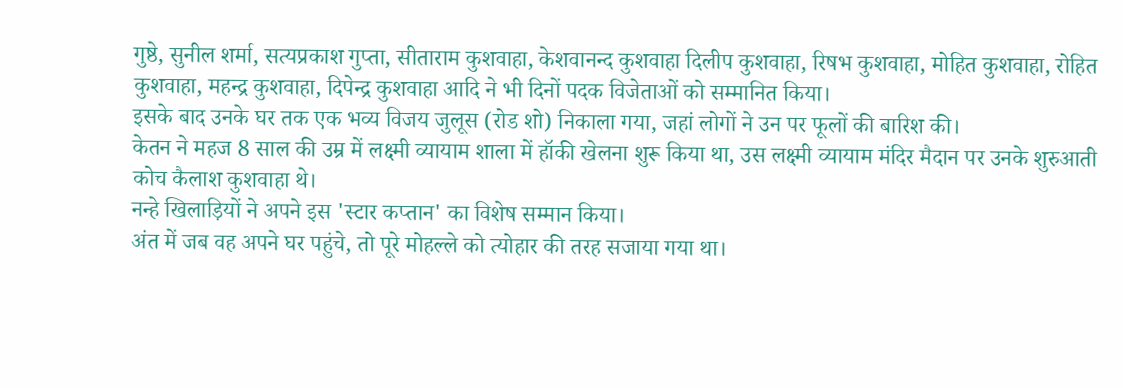गुष्ठे, सुनील शर्मा, सत्यप्रकाश गुप्ता, सीताराम कुशवाहा, केशवानन्द कुशवाहा दिलीप कुशवाहा, रिषभ कुशवाहा, मोहित कुशवाहा, रोहित कुशवाहा, महन्द्र कुशवाहा, दिपेन्द्र कुशवाहा आदि ने भी दिनों पदक विजेताओं को सम्मानित किया।
इसके बाद उनके घर तक एक भव्य विजय जुलूस (रोड शो) निकाला गया, जहां लोगों ने उन पर फूलों की बारिश की।
केतन ने महज 8 साल की उम्र में लक्ष्मी व्यायाम शाला में हॉकी खेलना शुरू किया था, उस लक्ष्मी व्यायाम मंदिर मैदान पर उनके शुरुआती कोच कैलाश कुशवाहा थे।
नन्हे खिलाड़ियों ने अपने इस 'स्टार कप्तान' का विशेष सम्मान किया।
अंत में जब वह अपने घर पहुंचे, तो पूरे मोहल्ले को त्योहार की तरह सजाया गया था।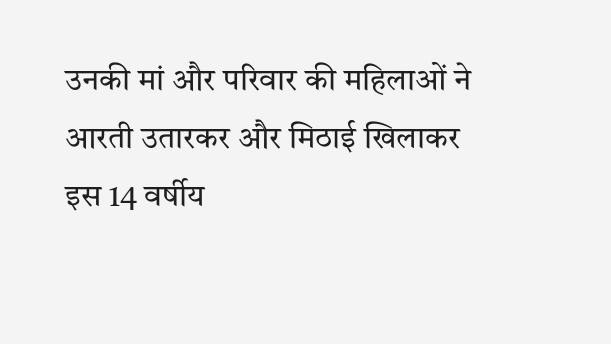उनकी मां और परिवार की महिलाओं ने आरती उतारकर और मिठाई खिलाकर इस 14 वर्षीय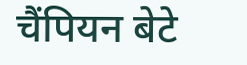चैंपियन बेटे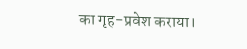का गृह-प्रवेश कराया।